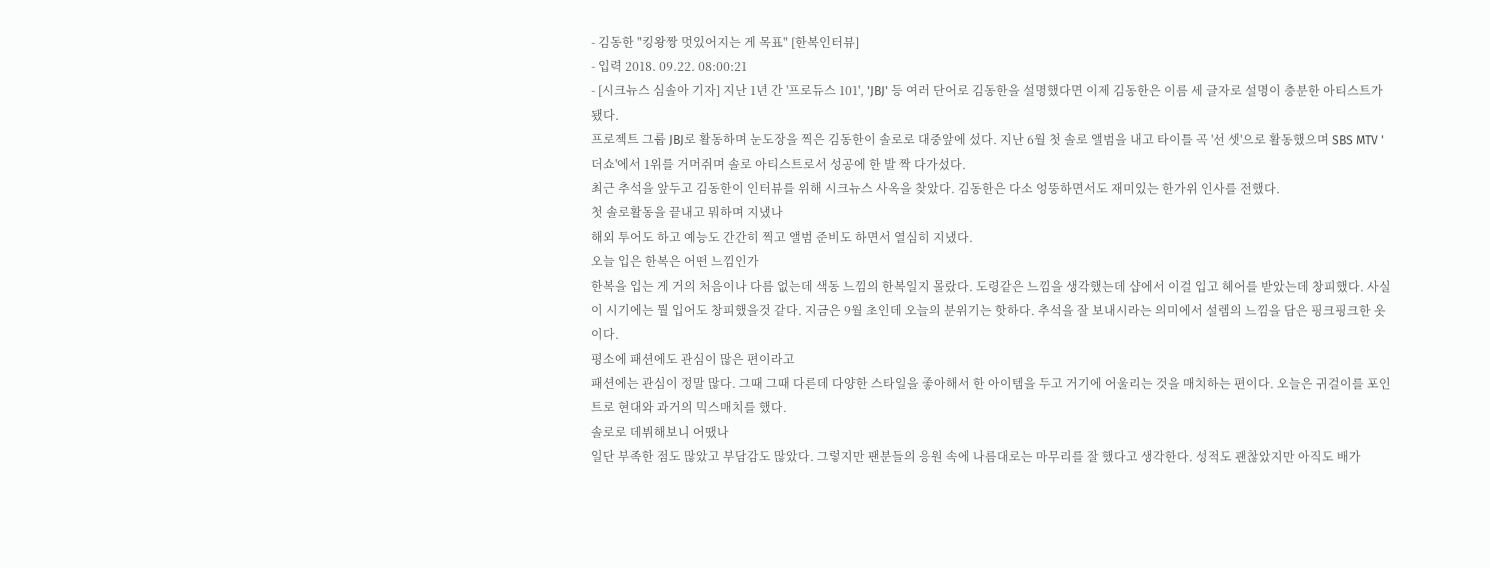- 김동한 "킹왕짱 멋있어지는 게 목표" [한복인터뷰]
- 입력 2018. 09.22. 08:00:21
- [시크뉴스 심솔아 기자] 지난 1년 간 '프로듀스 101', 'JBJ' 등 여러 단어로 김동한을 설명했다면 이제 김동한은 이름 세 글자로 설명이 충분한 아티스트가 됐다.
프로젝트 그룹 JBJ로 활동하며 눈도장을 찍은 김동한이 솔로로 대중앞에 섰다. 지난 6월 첫 솔로 앨범을 내고 타이틀 곡 '선 셋'으로 활동했으며 SBS MTV '더쇼'에서 1위를 거머쥐며 솔로 아티스트로서 성공에 한 발 짝 다가섰다.
최근 추석을 앞두고 김동한이 인터뷰를 위해 시크뉴스 사옥을 찾았다. 김동한은 다소 엉뚱하면서도 재미있는 한가위 인사를 전했다.
첫 솔로활동을 끝내고 뭐하며 지냈나
해외 투어도 하고 예능도 간간히 찍고 앨범 준비도 하면서 열심히 지냈다.
오늘 입은 한복은 어떤 느낌인가
한복을 입는 게 거의 처음이나 다름 없는데 색동 느낌의 한복일지 몰랐다. 도령같은 느낌을 생각했는데 샵에서 이걸 입고 헤어를 받았는데 창피했다. 사실 이 시기에는 뭘 입어도 창피했을것 같다. 지금은 9월 초인데 오늘의 분위기는 핫하다. 추석을 잘 보내시라는 의미에서 설렘의 느낌을 담은 핑크핑크한 옷이다.
평소에 패션에도 관심이 많은 편이라고
패션에는 관심이 정말 많다. 그때 그때 다른데 다양한 스타일을 좋아해서 한 아이템을 두고 거기에 어울리는 것을 매치하는 편이다. 오늘은 귀걸이를 포인트로 현대와 과거의 믹스매치를 했다.
솔로로 데뷔해보니 어땠나
일단 부족한 점도 많았고 부담감도 많았다. 그렇지만 팬분들의 응원 속에 나름대로는 마무리를 잘 했다고 생각한다. 성적도 괜찮았지만 아직도 배가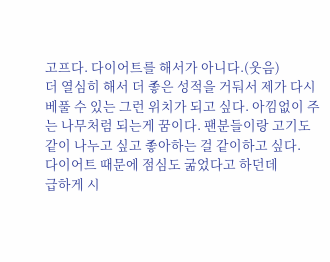고프다. 다이어트를 해서가 아니다.(웃음)
더 열심히 해서 더 좋은 성적을 거둬서 제가 다시 베풀 수 있는 그런 위치가 되고 싶다. 아낌없이 주는 나무처럼 되는게 꿈이다. 팬분들이랑 고기도 같이 나누고 싶고 좋아하는 걸 같이하고 싶다.
다이어트 때문에 점심도 굶었다고 하던데
급하게 시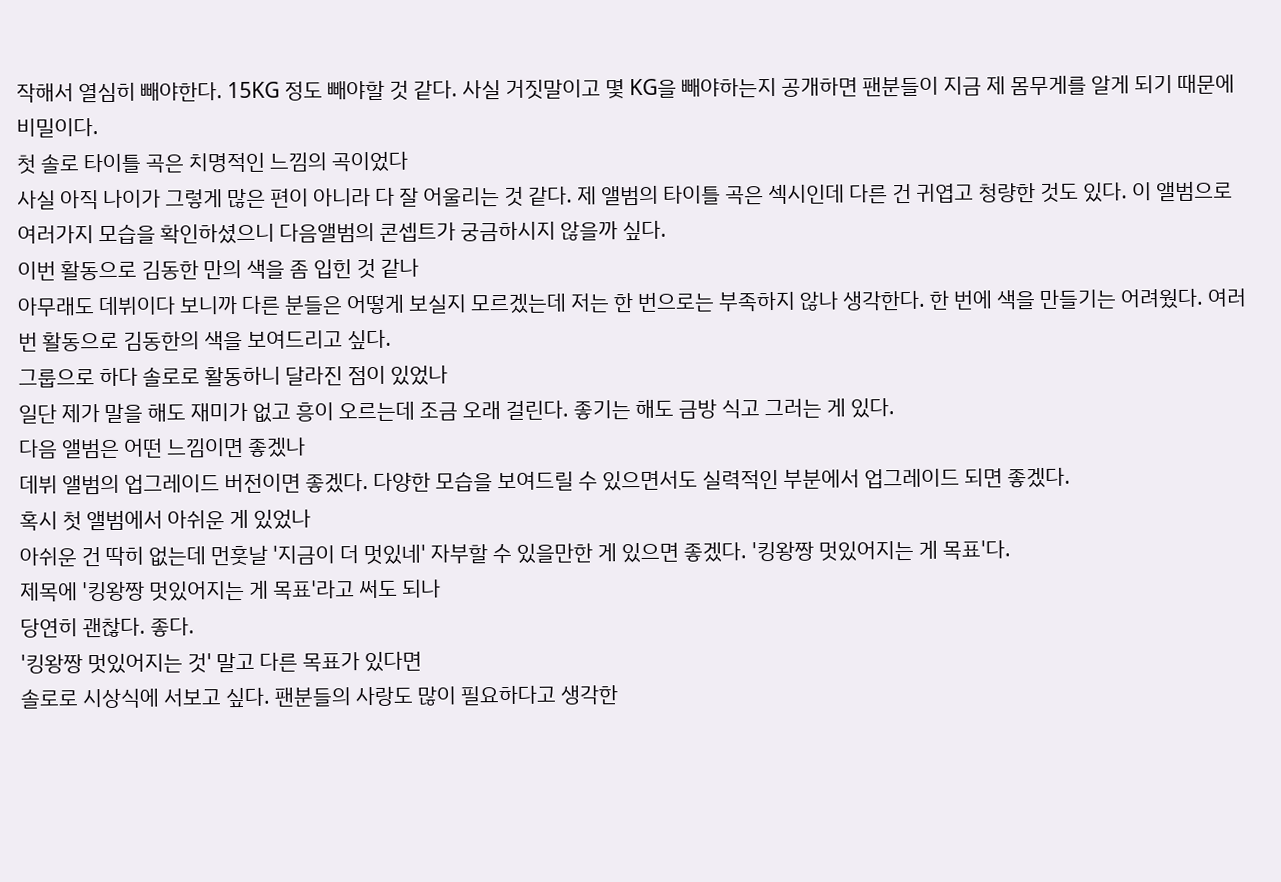작해서 열심히 빼야한다. 15KG 정도 빼야할 것 같다. 사실 거짓말이고 몇 KG을 빼야하는지 공개하면 팬분들이 지금 제 몸무게를 알게 되기 때문에 비밀이다.
첫 솔로 타이틀 곡은 치명적인 느낌의 곡이었다
사실 아직 나이가 그렇게 많은 편이 아니라 다 잘 어울리는 것 같다. 제 앨범의 타이틀 곡은 섹시인데 다른 건 귀엽고 청량한 것도 있다. 이 앨범으로 여러가지 모습을 확인하셨으니 다음앨범의 콘셉트가 궁금하시지 않을까 싶다.
이번 활동으로 김동한 만의 색을 좀 입힌 것 같나
아무래도 데뷔이다 보니까 다른 분들은 어떻게 보실지 모르겠는데 저는 한 번으로는 부족하지 않나 생각한다. 한 번에 색을 만들기는 어려웠다. 여러 번 활동으로 김동한의 색을 보여드리고 싶다.
그룹으로 하다 솔로로 활동하니 달라진 점이 있었나
일단 제가 말을 해도 재미가 없고 흥이 오르는데 조금 오래 걸린다. 좋기는 해도 금방 식고 그러는 게 있다.
다음 앨범은 어떤 느낌이면 좋겠나
데뷔 앨범의 업그레이드 버전이면 좋겠다. 다양한 모습을 보여드릴 수 있으면서도 실력적인 부분에서 업그레이드 되면 좋겠다.
혹시 첫 앨범에서 아쉬운 게 있었나
아쉬운 건 딱히 없는데 먼훗날 '지금이 더 멋있네' 자부할 수 있을만한 게 있으면 좋겠다. '킹왕짱 멋있어지는 게 목표'다.
제목에 '킹왕짱 멋있어지는 게 목표'라고 써도 되나
당연히 괜찮다. 좋다.
'킹왕짱 멋있어지는 것' 말고 다른 목표가 있다면
솔로로 시상식에 서보고 싶다. 팬분들의 사랑도 많이 필요하다고 생각한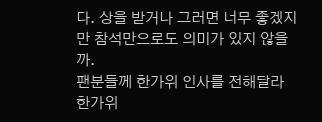다. 상을 받거나 그러면 너무 좋겠지만 참석만으로도 의미가 있지 않을까.
팬분들께 한가위 인사를 전해달라
한가위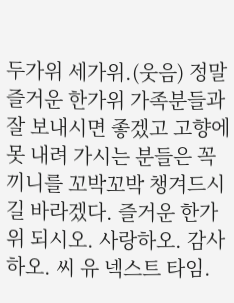두가위 세가위.(웃음) 정말 즐거운 한가위 가족분들과 잘 보내시면 좋겠고 고향에 못 내려 가시는 분들은 꼭 끼니를 꼬박꼬박 챙겨드시길 바라겠다. 즐거운 한가위 되시오. 사랑하오. 감사하오. 씨 유 넥스트 타임.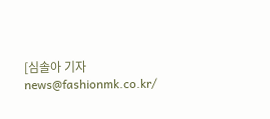[심솔아 기자 news@fashionmk.co.kr/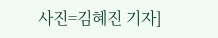사진=김혜진 기자]